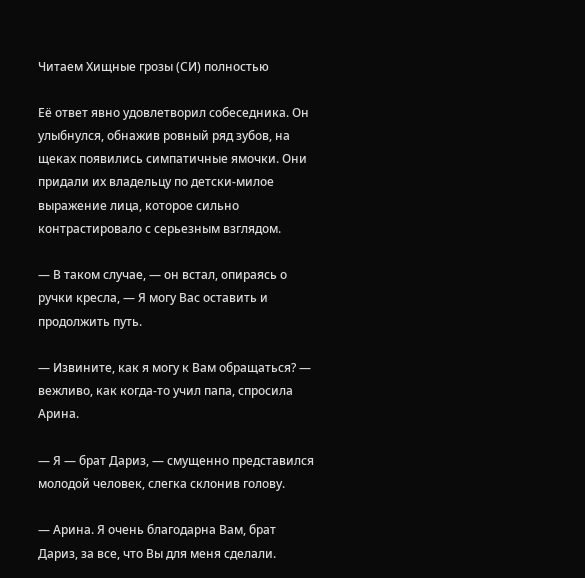Читаем Хищные грозы (СИ) полностью

Её ответ явно удовлетворил собеседника. Он улыбнулся, обнажив ровный ряд зубов, на щеках появились симпатичные ямочки. Они придали их владельцу по детски-милое выражение лица, которое сильно контрастировало с серьезным взглядом.

— В таком случае, — он встал, опираясь о ручки кресла, — Я могу Вас оставить и продолжить путь.

— Извините, как я могу к Вам обращаться? — вежливо, как когда-то учил папа, спросила Арина.

— Я — брат Дариз, — смущенно представился молодой человек, слегка склонив голову.

— Арина. Я очень благодарна Вам, брат Дариз, за все, что Вы для меня сделали.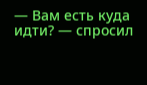— Вам есть куда идти? — спросил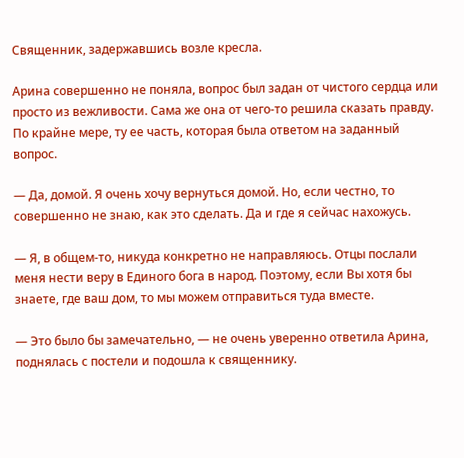Священник, задержавшись возле кресла.

Арина совершенно не поняла, вопрос был задан от чистого сердца или просто из вежливости. Сама же она от чего-то решила сказать правду. По крайне мере, ту ее часть, которая была ответом на заданный вопрос.

— Да, домой. Я очень хочу вернуться домой. Но, если честно, то совершенно не знаю, как это сделать. Да и где я сейчас нахожусь.

— Я, в общем-то, никуда конкретно не направляюсь. Отцы послали меня нести веру в Единого бога в народ. Поэтому, если Вы хотя бы знаете, где ваш дом, то мы можем отправиться туда вместе.

— Это было бы замечательно, — не очень уверенно ответила Арина, поднялась с постели и подошла к священнику.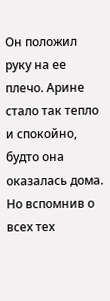Он положил руку на ее плечо. Арине стало так тепло и спокойно, будто она оказалась дома. Но вспомнив о всех тех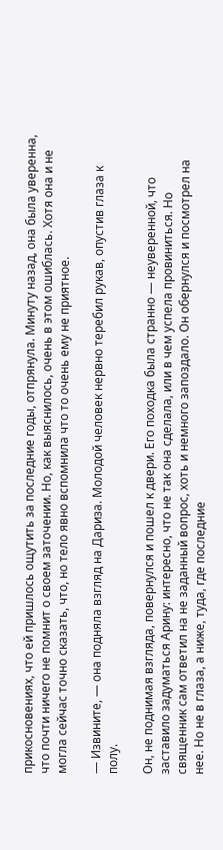прикосновениях, что ей пришлось ощутить за последние годы, отпрянула. Минуту назад, она была уверенна, что почти ничего не помнит о своем заточении. Но, как выяснилось, очень в этом ошиблась. Хотя она и не могла сейчас точно сказать, что, но тело явно вспомнила что то очень ему не приятное.

— Извините, — она подняла взгляд на Дариза. Молодой человек нервно теребил рукав, опустив глаза к полу.

Он, не поднимая взгляда, повернулся и пошел к двери. Его походка была странно — неуверенной, что заставило задуматься Арину: интересно, что не так она сделала, или в чем успела провиниться. Но священник сам ответил на не заданный вопрос, хоть и немного запоздало. Он обернулся и посмотрел на нее. Но не в глаза, а ниже, туда, где последние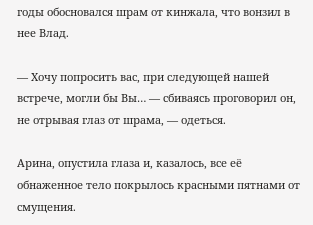годы обосновался шрам от кинжала, что вонзил в нее Влад.

— Хочу попросить вас, при следующей нашей встрече, могли бы Вы… — сбиваясь проговорил он, не отрывая глаз от шрама, — одеться.

Арина, опустила глаза и, казалось, все её обнаженное тело покрылось красными пятнами от смущения.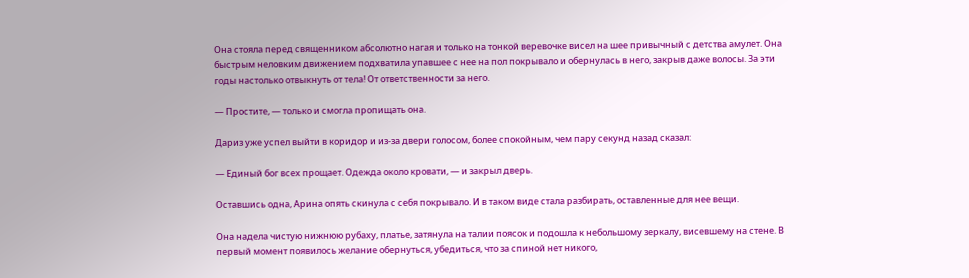Она стояла перед священником абсолютно нагая и только на тонкой веревочке висел на шее привычный с детства амулет. Она быстрым неловким движением подхватила упавшее с нее на пол покрывало и обернулась в него, закрыв даже волосы. За эти годы настолько отвыкнуть от тела! От ответственности за него.

— Простите, — только и смогла пропищать она.

Дариз уже успел выйти в коридор и из-за двери голосом, более спокойным, чем пару секунд назад сказал:

— Единый бог всех прощает. Одежда около кровати, — и закрыл дверь.

Оставшись одна, Арина опять скинула с себя покрывало. И в таком виде стала разбирать, оставленные для нее вещи.

Она надела чистую нижнюю рубаху, платье, затянула на талии поясок и подошла к небольшому зеркалу, висевшему на стене. В первый момент появилось желание обернуться, убедиться, что за спиной нет никого,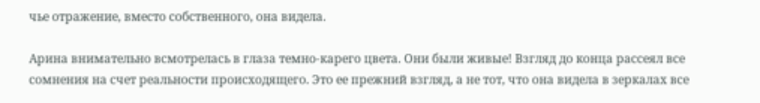чье отражение, вместо собственного, она видела.

Арина внимательно всмотрелась в глаза темно-карего цвета. Они были живые! Взгляд до конца рассеял все сомнения на счет реальности происходящего. Это ее прежний взгляд, а не тот, что она видела в зеркалах все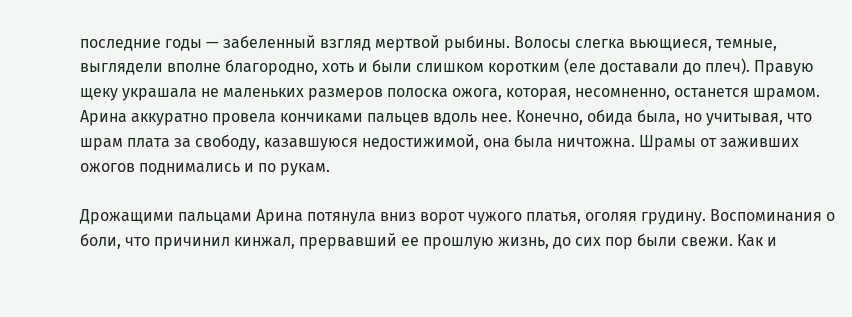последние годы — забеленный взгляд мертвой рыбины. Волосы слегка вьющиеся, темные, выглядели вполне благородно, хоть и были слишком коротким (еле доставали до плеч). Правую щеку украшала не маленьких размеров полоска ожога, которая, несомненно, останется шрамом. Арина аккуратно провела кончиками пальцев вдоль нее. Конечно, обида была, но учитывая, что шрам плата за свободу, казавшуюся недостижимой, она была ничтожна. Шрамы от заживших ожогов поднимались и по рукам.

Дрожащими пальцами Арина потянула вниз ворот чужого платья, оголяя грудину. Воспоминания о боли, что причинил кинжал, прервавший ее прошлую жизнь, до сих пор были свежи. Как и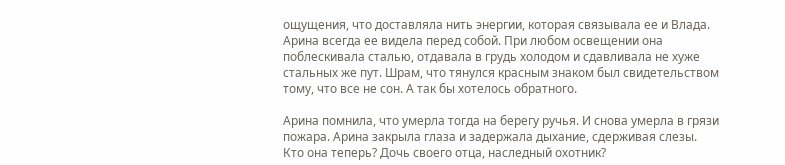ощущения, что доставляла нить энергии, которая связывала ее и Влада. Арина всегда ее видела перед собой. При любом освещении она поблескивала сталью, отдавала в грудь холодом и сдавливала не хуже стальных же пут. Шрам, что тянулся красным знаком был свидетельством тому, что все не сон. А так бы хотелось обратного.

Арина помнила, что умерла тогда на берегу ручья. И снова умерла в грязи пожара. Арина закрыла глаза и задержала дыхание, сдерживая слезы. Кто она теперь? Дочь своего отца, наследный охотник?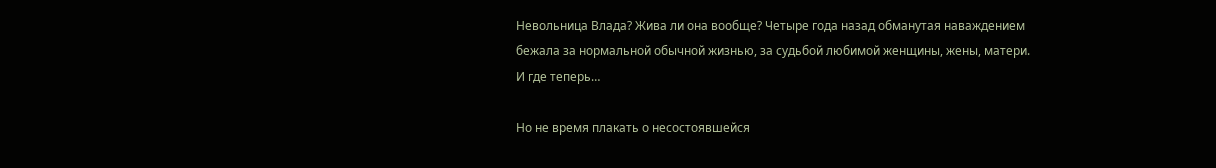Невольница Влада? Жива ли она вообще? Четыре года назад обманутая наваждением бежала за нормальной обычной жизнью, за судьбой любимой женщины, жены, матери. И где теперь…

Но не время плакать о несостоявшейся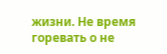жизни. Не время горевать о не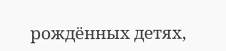рождённых детях,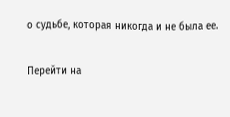о судьбе, которая никогда и не была ее.

Перейти на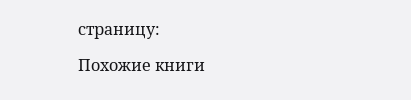страницу:

Похожие книги